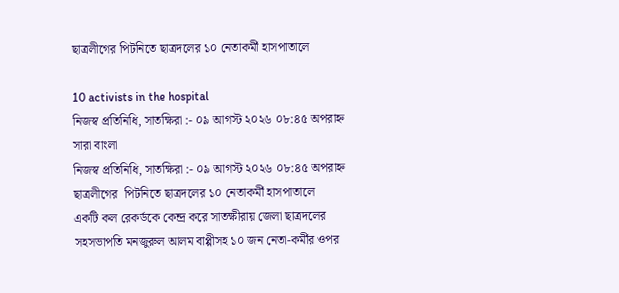ছাত্রলীগের পিটনিতে ছাত্রদলের ১০ নেতাকর্মী হাসপাতালে

10 activists in the hospital
নিজস্ব প্রতিনিধি, সাতক্ষিরা :- ০৯ আগস্ট ২০২৬ ০৮:৪৫ অপরাহ্ন সারা বাংলা
নিজস্ব প্রতিনিধি, সাতক্ষিরা :- ০৯ আগস্ট ২০২৬ ০৮:৪৫ অপরাহ্ন
ছাত্রলীগের  পিটনিতে ছাত্রদলের ১০ নেতাকর্মী হাসপাতালে
একটি কল রেকর্ডকে কেন্দ্র করে সাতক্ষীরায় জেলা ছাত্রদলের সহসভাপতি মনজুরুল আলম বাপ্পীসহ ১০ জন নেতা-কর্মীর ওপর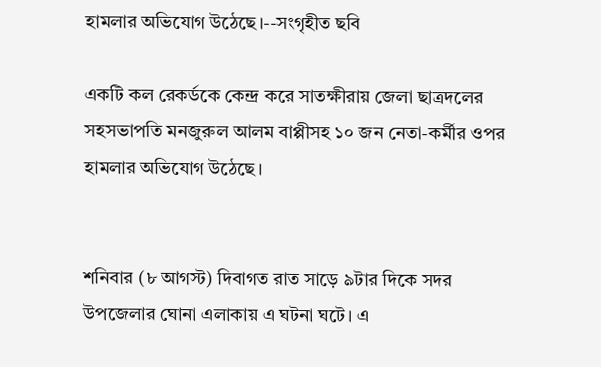হামলার অভিযোগ উঠেছে।--সংগৃহীত ছবি

একটি কল রেকর্ডকে কেন্দ্র করে সাতক্ষীরায় জেলা ছাত্রদলের সহসভাপতি মনজুরুল আলম বাপ্পীসহ ১০ জন নেতা-কর্মীর ওপর হামলার অভিযোগ উঠেছে।


শনিবার (৮ আগস্ট) দিবাগত রাত সাড়ে ৯টার দিকে সদর উপজেলার ঘোনা এলাকায় এ ঘটনা ঘটে। এ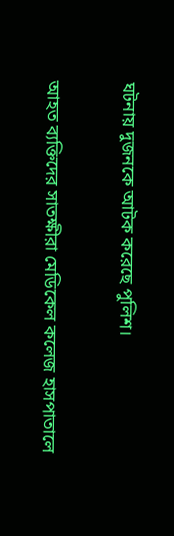ঘটনায় দুজনকে আটক করেছে পুলিশ।

আহত ব্যক্তিদের সাতক্ষীরা মেডিকেল কলেজ হাসপাতালে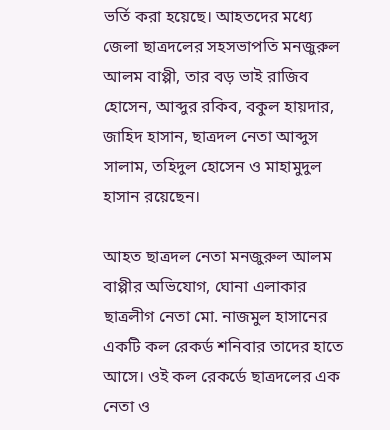ভর্তি করা হয়েছে। আহতদের মধ্যে জেলা ছাত্রদলের সহসভাপতি মনজুরুল আলম বাপ্পী, তার বড় ভাই রাজিব হোসেন, আব্দুর রকিব, বকুল হায়দার, জাহিদ হাসান, ছাত্রদল নেতা আব্দুস সালাম, তহিদুল হোসেন ও মাহামুদুল হাসান রয়েছেন।

আহত ছাত্রদল নেতা মনজুরুল আলম বাপ্পীর অভিযোগ, ঘোনা এলাকার ছাত্রলীগ নেতা মো. নাজমুল হাসানের একটি কল রেকর্ড শনিবার তাদের হাতে আসে। ওই কল রেকর্ডে ছাত্রদলের এক নেতা ও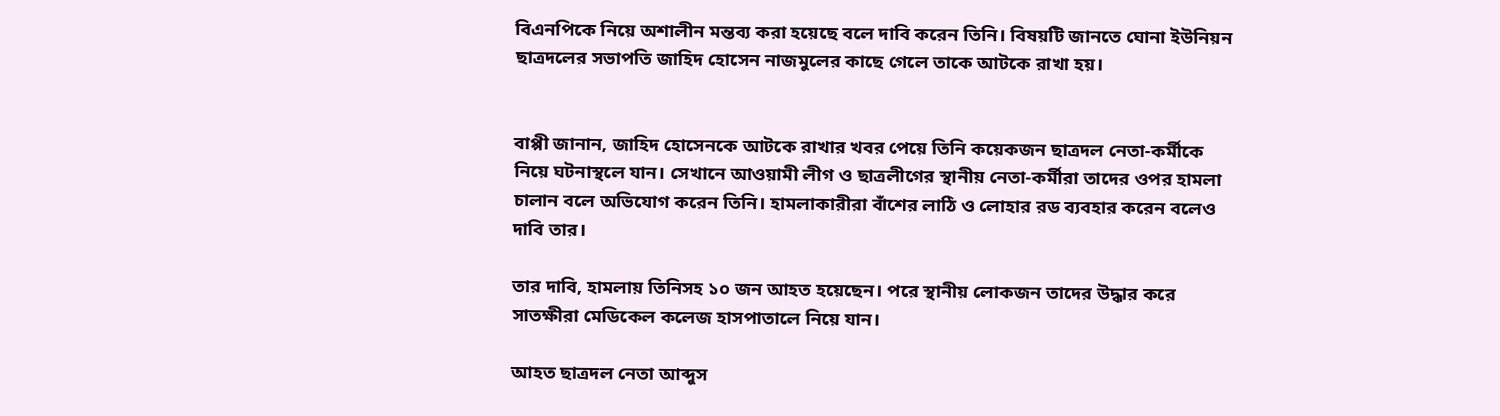বিএনপিকে নিয়ে অশালীন মন্তব্য করা হয়েছে বলে দাবি করেন তিনি। বিষয়টি জানতে ঘোনা ইউনিয়ন ছাত্রদলের সভাপতি জাহিদ হোসেন নাজমুলের কাছে গেলে তাকে আটকে রাখা হয়।


বাপ্পী জানান, জাহিদ হোসেনকে আটকে রাখার খবর পেয়ে তিনি কয়েকজন ছাত্রদল নেতা-কর্মীকে নিয়ে ঘটনাস্থলে যান। সেখানে আওয়ামী লীগ ও ছাত্রলীগের স্থানীয় নেতা-কর্মীরা তাদের ওপর হামলা চালান বলে অভিযোগ করেন তিনি। হামলাকারীরা বাঁশের লাঠি ও লোহার রড ব্যবহার করেন বলেও দাবি তার।

তার দাবি, হামলায় তিনিসহ ১০ জন আহত হয়েছেন। পরে স্থানীয় লোকজন তাদের উদ্ধার করে সাতক্ষীরা মেডিকেল কলেজ হাসপাতালে নিয়ে যান।

আহত ছাত্রদল নেতা আব্দুস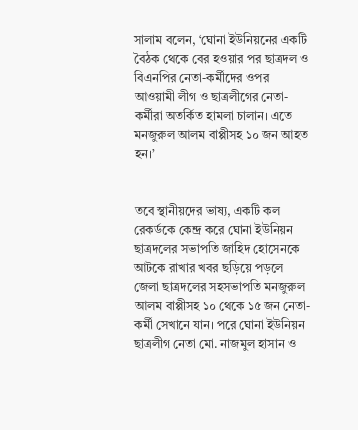সালাম বলেন, ‘ঘোনা ইউনিয়নের একটি বৈঠক থেকে বের হওয়ার পর ছাত্রদল ও বিএনপির নেতা-কর্মীদের ওপর আওয়ামী লীগ ও ছাত্রলীগের নেতা-কর্মীরা অতর্কিত হামলা চালান। এতে মনজুরুল আলম বাপ্পীসহ ১০ জন আহত হন।’


তবে স্থানীয়দের ভাষ্য, একটি কল রেকর্ডকে কেন্দ্র করে ঘোনা ইউনিয়ন ছাত্রদলের সভাপতি জাহিদ হোসেনকে আটকে রাখার খবর ছড়িয়ে পড়লে জেলা ছাত্রদলের সহসভাপতি মনজুরুল আলম বাপ্পীসহ ১০ থেকে ১৫ জন নেতা-কর্মী সেখানে যান। পরে ঘোনা ইউনিয়ন ছাত্রলীগ নেতা মো. নাজমুল হাসান ও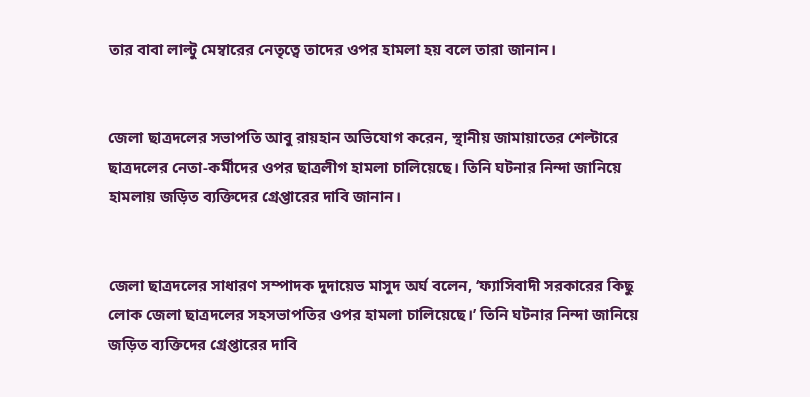তার বাবা লাল্টু মেম্বারের নেতৃত্বে তাদের ওপর হামলা হয় বলে তারা জানান।


জেলা ছাত্রদলের সভাপতি আবু রায়হান অভিযোগ করেন, স্থানীয় জামায়াতের শেল্টারে ছাত্রদলের নেতা-কর্মীদের ওপর ছাত্রলীগ হামলা চালিয়েছে। তিনি ঘটনার নিন্দা জানিয়ে হামলায় জড়িত ব্যক্তিদের গ্রেপ্তারের দাবি জানান।


জেলা ছাত্রদলের সাধারণ সম্পাদক দুদায়েভ মাসুদ অর্ঘ বলেন, ‘ফ্যাসিবাদী সরকারের কিছু লোক জেলা ছাত্রদলের সহসভাপতির ওপর হামলা চালিয়েছে।’ তিনি ঘটনার নিন্দা জানিয়ে জড়িত ব্যক্তিদের গ্রেপ্তারের দাবি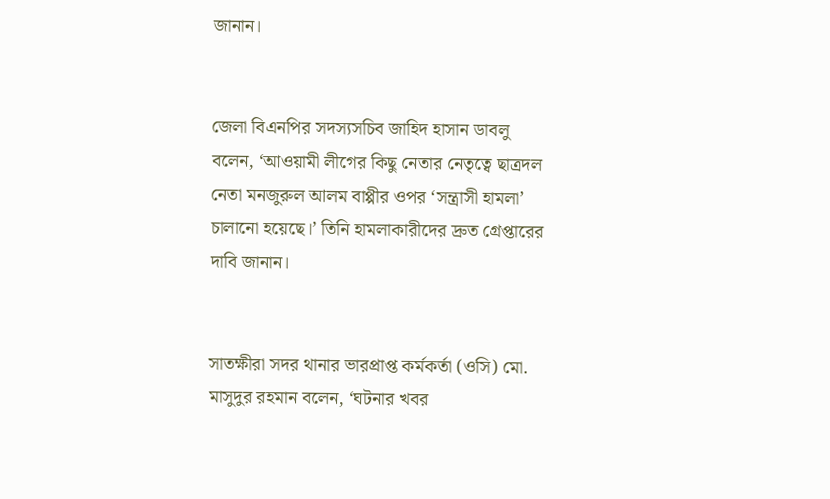জানান।


জেলা বিএনপির সদস্যসচিব জাহিদ হাসান ডাবলু বলেন, ‘আওয়ামী লীগের কিছু নেতার নেতৃত্বে ছাত্রদল নেতা মনজুরুল আলম বাপ্পীর ওপর ‘সন্ত্রাসী হামলা’ চালানো হয়েছে।’ তিনি হামলাকারীদের দ্রুত গ্রেপ্তারের দাবি জানান।


সাতক্ষীরা সদর থানার ভারপ্রাপ্ত কর্মকর্তা (ওসি) মো. মাসুদুর রহমান বলেন, ‘ঘটনার খবর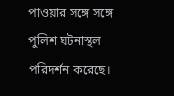পাওয়ার সঙ্গে সঙ্গে পুলিশ ঘটনাস্থল পরিদর্শন করেছে।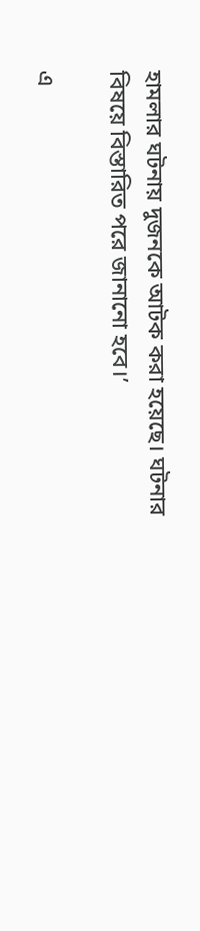হামলার ঘটনায় দুজনকে আটক করা হয়েছে। ঘটনার বিষয়ে বিস্তারিত পরে জানানো হবে।’

এ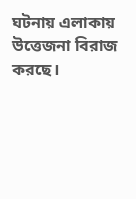ঘটনায় এলাকায় উত্তেজনা বিরাজ করছে।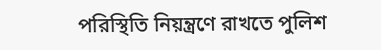পরিস্থিতি নিয়ন্ত্রণে রাখতে পুলিশ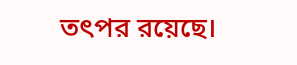তৎপর রয়েছে।